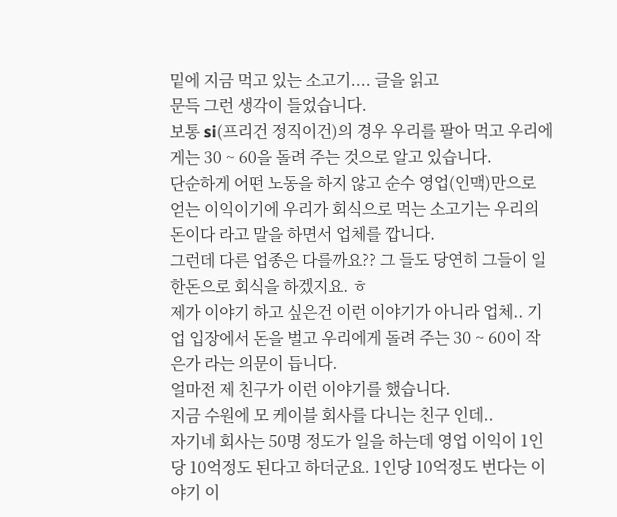밑에 지금 먹고 있는 소고기.... 글을 읽고
문득 그런 생각이 들었습니다.
보통 si(프리건 정직이건)의 경우 우리를 팔아 먹고 우리에게는 30 ~ 60을 돌려 주는 것으로 알고 있습니다.
단순하게 어떤 노동을 하지 않고 순수 영업(인맥)만으로 얻는 이익이기에 우리가 회식으로 먹는 소고기는 우리의 돈이다 라고 말을 하면서 업체를 깝니다.
그런데 다른 업종은 다를까요?? 그 들도 당연히 그들이 일한돈으로 회식을 하겠지요. ㅎ
제가 이야기 하고 싶은건 이런 이야기가 아니라 업체.. 기업 입장에서 돈을 벌고 우리에게 돌려 주는 30 ~ 60이 작은가 라는 의문이 듭니다.
얼마전 제 친구가 이런 이야기를 했습니다.
지금 수원에 모 케이블 회사를 다니는 친구 인데..
자기네 회사는 50명 정도가 일을 하는데 영업 이익이 1인당 10억정도 된다고 하더군요. 1인당 10억정도 번다는 이야기 이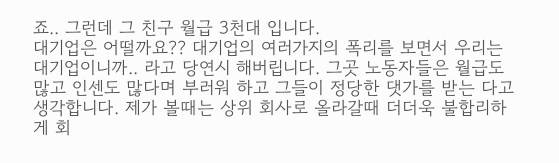죠.. 그런데 그 친구 월급 3천대 입니다.
대기업은 어떨까요?? 대기업의 여러가지의 폭리를 보면서 우리는 대기업이니까.. 라고 당연시 해버립니다. 그곳 노동자들은 월급도 많고 인센도 많다며 부러워 하고 그들이 정당한 댓가를 받는 다고 생각합니다. 제가 볼때는 상위 회사로 올라갈때 더더욱 불합리하게 회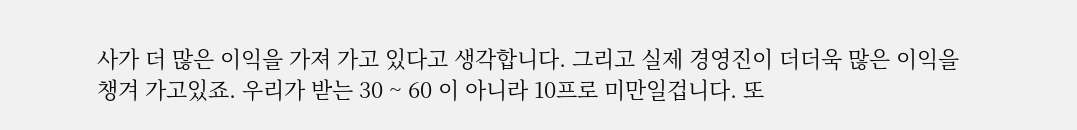사가 더 많은 이익을 가져 가고 있다고 생각합니다. 그리고 실제 경영진이 더더욱 많은 이익을 챙겨 가고있죠. 우리가 받는 30 ~ 60 이 아니라 10프로 미만일겁니다. 또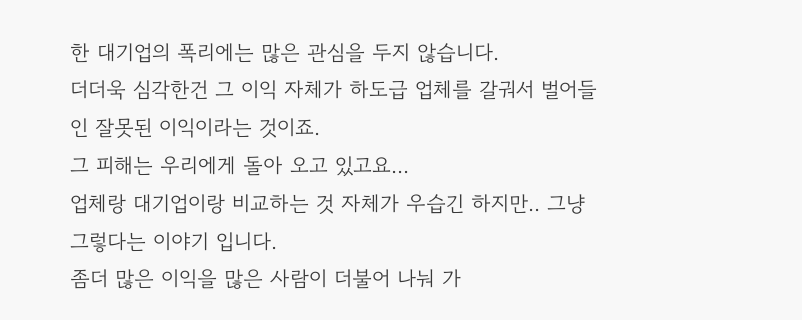한 대기업의 폭리에는 많은 관심을 두지 않습니다.
더더욱 심각한건 그 이익 자체가 하도급 업체를 갈궈서 벌어들인 잘못된 이익이라는 것이죠.
그 피해는 우리에게 돌아 오고 있고요...
업체랑 대기업이랑 비교하는 것 자체가 우습긴 하지만.. 그냥 그렇다는 이야기 입니다.
좀더 많은 이익을 많은 사람이 더불어 나눠 가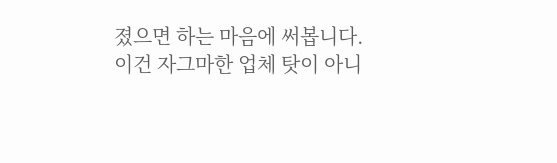졌으면 하는 마음에 써봅니다.
이건 자그마한 업체 탓이 아니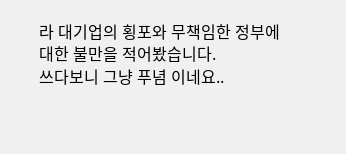라 대기업의 횡포와 무책임한 정부에 대한 불만을 적어봤습니다.
쓰다보니 그냥 푸념 이네요..